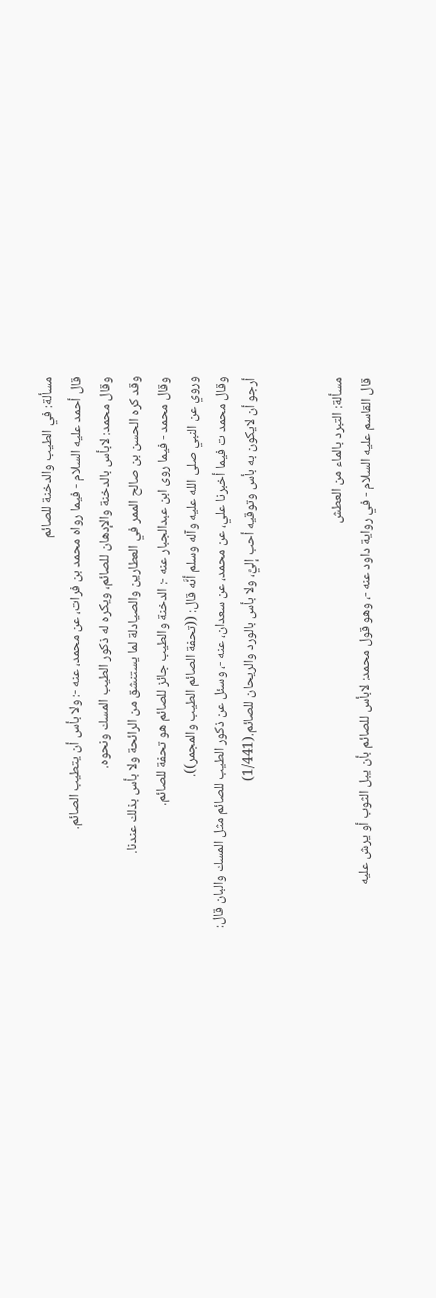مسألة: في الطيب والدخنة للصائم
قال أحمد عليه السلام - فيما رواه محمد بن فرات، عن محمد، عنه -: ولا بأس أن يتطيب الصائم.
وقال محمد: لابأس بالدخنة والإدهان للصائم، ويكره له ذكور الطيب المسك ونحوه.
وقد كره الحسن بن صالح الممر في العطارين والصيادلة لما يستنشق من الرائحة ولا بأس بذلك عندنا.
وقال محمد - فيما روى ابن عبدالجبار عنه -: الدخنة والطيب جائز للصائم هو تحفة للصائم.
وروي عن النبي صلى الله عليه وآله وسلم أنَّه قال: ((تحفة الصائم الطيب والمجمر)).
وقال محمد ت فيما أخبرنا علي، عن محمد، عن سعدان، عنه -، وسئل عن ذكور الطيب للصائم مثل المسك والبان قال: أرجو أن لايكون به بأس وتوقيه أحب إليَّ، ولا بأس بالورد والريحان للصائم.(1/441)


مسألة: التبرد بالماء من العطش
قال القاسم عليه السلام - في رواية داود عنه -، وهو قول محمد: لابأس للصائم بأن يبل الثوب أو يرش عليه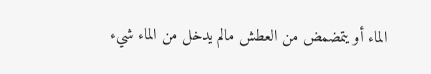الماء أو يتمضمض من العطش مالم يدخل من الماء شيء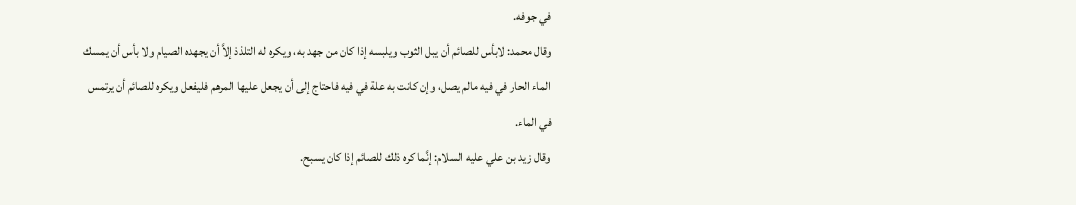في جوفه.
وقال محمد: لابأس للصائم أن يبل الثوب ويلبسه إذا كان من جهد به، ويكره له التلذذ إلاَّ أن يجهده الصيام ولا بأس أن يمسك الماء الحار في فيه مالم يصل، وإن كانت به علة في فيه فاحتاج إلى أن يجعل عليها المرهم فليفعل ويكره للصائم أن يرتمس في الماء.
وقال زيد بن علي عليه السلام: إنَّما كره ذلك للصائم إذا كان يسبح.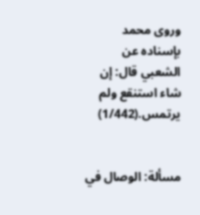وروى محمد بإسناده عن الشعبي قال: إن شاء استنقع ولم يرتمس.(1/442)


مسألة: الوصال في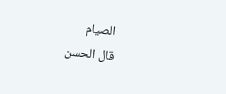الصيام
قال الحسن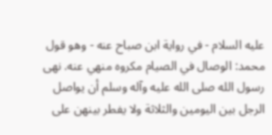عليه السلام - في رواية ابن صباح عنه - وهو قول محمد: الوصال في الصيام مكروه منهي عنه. نهى رسول الله صلى الله عليه وآله وسلم أن يواصل الرجل بين اليومين والثلاثة ولا يفطر بينهن على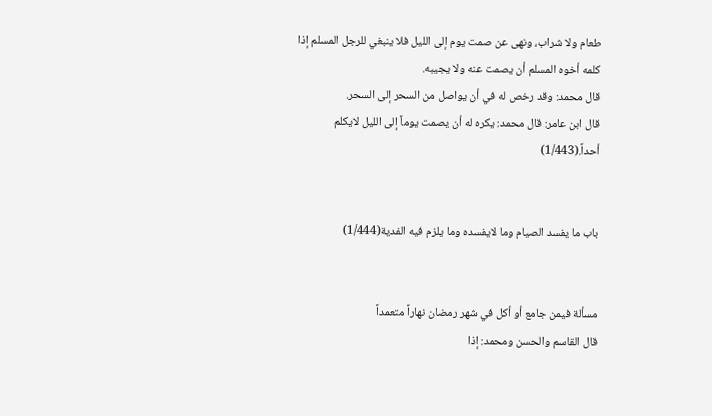طعام ولا شراب، ونهى عن صمت يوم إلى الليل فلا ينبغي للرجل المسلم إذا كلمه أخوه المسلم أن يصمت عنه ولا يجيبه.
قال محمد: وقد رخص له في أن يواصل من السحر إلى السحر.
قال ابن عامر: قال محمد: يكره له أن يصمت يوماً إلى الليل لايكلم أحداً.(1/443)


باب ما يفسد الصيام وما لايفسده وما يلزم فيه الفدية(1/444)


مسألة فيمن جامع أو أكل في شهر رمضان نهاراً متعمداً
قال القاسم والحسن ومحمد: إذا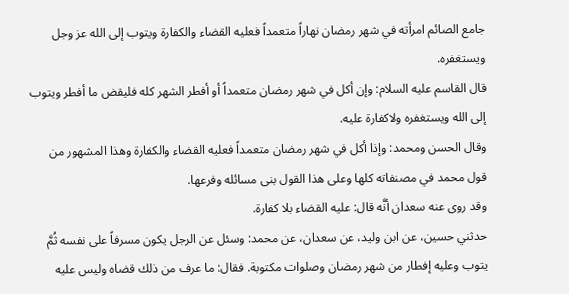جامع الصائم امرأته في شهر رمضان نهاراً متعمداً فعليه القضاء والكفارة ويتوب إلى الله عز وجل ويستغفره.
قال القاسم عليه السلام: وإن أكل في شهر رمضان متعمداً أو أفطر الشهر كله فليقض ما أفطر ويتوب إلى الله ويستغفره ولاكفارة عليه.
وقال الحسن ومحمد: وإذا أكل في شهر رمضان متعمداً فعليه القضاء والكفارة وهذا المشهور من قول محمد في مصنفاته كلها وعلى هذا القول بنى مسائله وفرعها.
وقد روى عنه سعدان أنَّه قال: عليه القضاء بلا كفارة.
حدثني حسين، عن ابن وليد، عن سعدان، عن محمد: وسئل عن الرجل يكون مسرفاً على نفسه ثُمَّ يتوب وعليه إفطار من شهر رمضان وصلوات مكتوبة. فقال: ما عرف من ذلك قضاه وليس عليه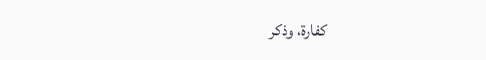كفارة، وذكر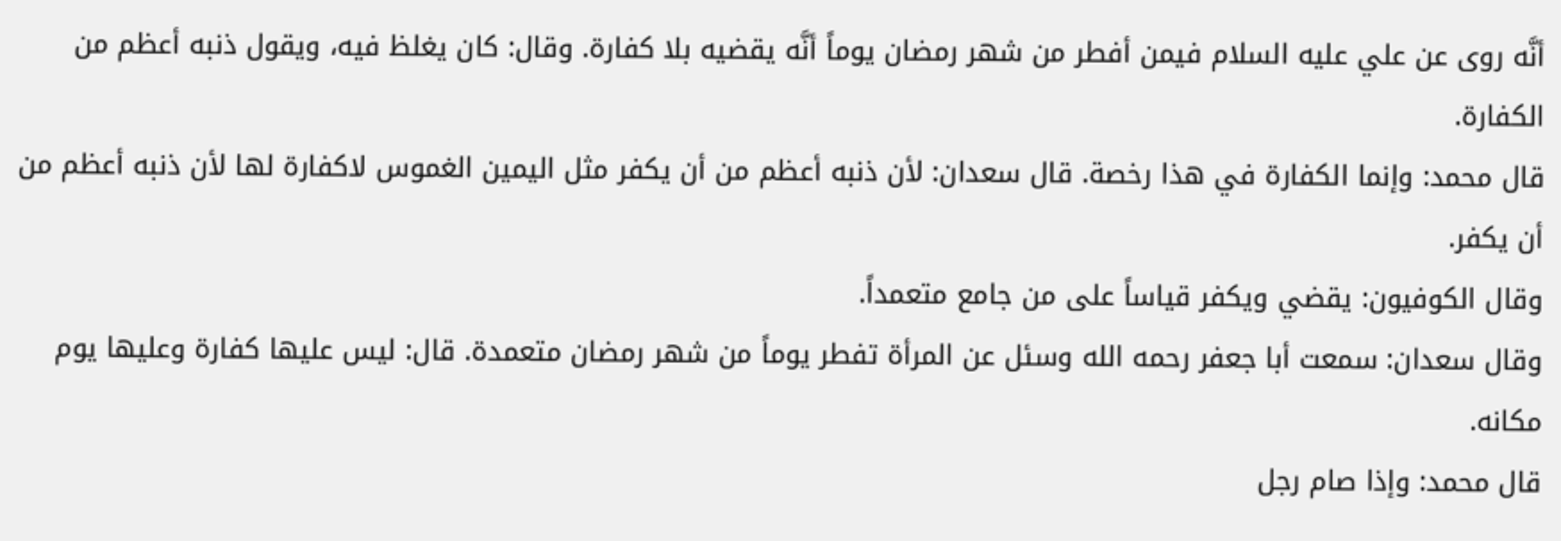أنَّه روى عن علي عليه السلام فيمن أفطر من شهر رمضان يوماً أنَّه يقضيه بلا كفارة. وقال: كان يغلظ فيه، ويقول ذنبه أعظم من الكفارة.
قال محمد: وإنما الكفارة في هذا رخصة. قال سعدان: لأن ذنبه أعظم من أن يكفر مثل اليمين الغموس لاكفارة لها لأن ذنبه أعظم من أن يكفر.
وقال الكوفيون: يقضي ويكفر قياساً على من جامع متعمداً.
وقال سعدان: سمعت أبا جعفر رحمه الله وسئل عن المرأة تفطر يوماً من شهر رمضان متعمدة. قال: ليس عليها كفارة وعليها يوم مكانه.
قال محمد: وإذا صام رجل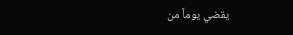يقضي يوماً من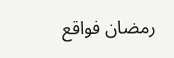رمضان فواقع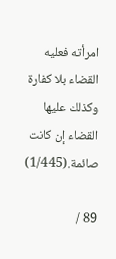امرأته فعليه القضاء بلا كفارة وكذلك عليها القضاء إن كانت صائمة.(1/445)

89 /